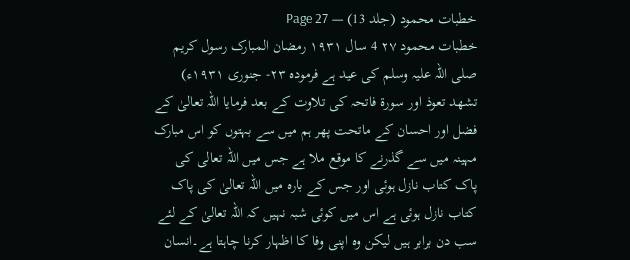خطبات محمود (جلد 13) — Page 27
خطبات محمود ۲۷ 4 سال ۱۹۳۱ رمضان المبارک رسول کریم صلی اللہ علیہ وسلم کی عید ہے فرموده ۲۳- جنوری ۱۹۳۱ء) تشهد تعوذ اور سورۃ فاتحہ کی تلاوت کے بعد فرمایا اللہ تعالیٰ کے فضل اور احسان کے ماتحت پھر ہم میں سے بہتوں کو اس مبارک مہینہ میں سے گذرنے کا موقع ملا ہے جس میں اللہ تعالی کی پاک کتاب نازل ہوئی اور جس کے بارہ میں اللہ تعالیٰ کی پاک کتاب نازل ہوئی ہے اس میں کوئی شبہ نہیں کہ اللہ تعالیٰ کے لئے سب دن برابر ہیں لیکن وہ اپنی وفا کا اظہار کرنا چاہتا ہے۔انسان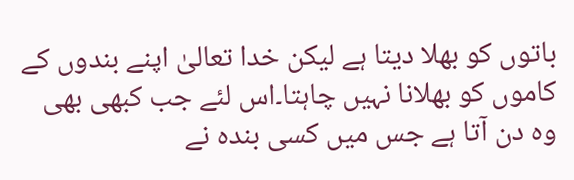باتوں کو بھلا دیتا ہے لیکن خدا تعالیٰ اپنے بندوں کے کاموں کو بھلانا نہیں چاہتا۔اس لئے جب کبھی بھی وہ دن آتا ہے جس میں کسی بندہ نے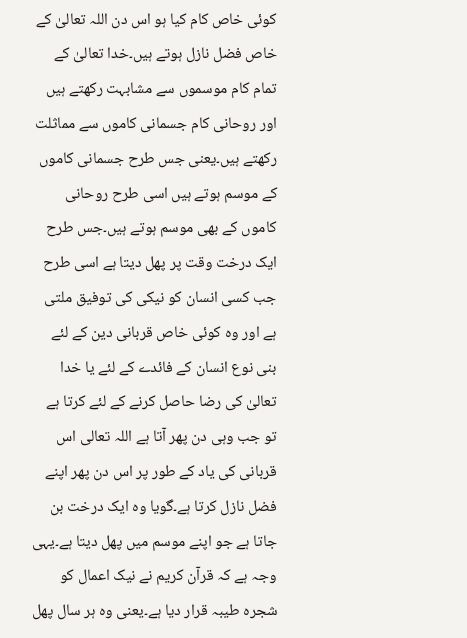کوئی خاص کام کیا ہو اس دن اللہ تعالیٰ کے خاص فضل نازل ہوتے ہیں۔خدا تعالیٰ کے تمام کام موسموں سے مشابہت رکھتے ہیں اور روحانی کام جسمانی کاموں سے مماثلت رکھتے ہیں۔یعنی جس طرح جسمانی کاموں کے موسم ہوتے ہیں اسی طرح روحانی کاموں کے بھی موسم ہوتے ہیں۔جس طرح ایک درخت وقت پر پھل دیتا ہے اسی طرح جب کسی انسان کو نیکی کی توفیق ملتی ہے اور وہ کوئی خاص قربانی دین کے لئے بنی نوع انسان کے فائدے کے لئے یا خدا تعالیٰ کی رضا حاصل کرنے کے لئے کرتا ہے تو جب وہی دن پھر آتا ہے اللہ تعالی اس قربانی کی یاد کے طور پر اس دن پھر اپنے فضل نازل کرتا ہے۔گویا وہ ایک درخت بن جاتا ہے جو اپنے موسم میں پھل دیتا ہے۔یہی وجہ ہے کہ قرآن کریم نے نیک اعمال کو شجرہ طیبہ قرار دیا ہے۔یعنی وہ ہر سال پھل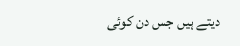دیتے ہیں جس دن کوئی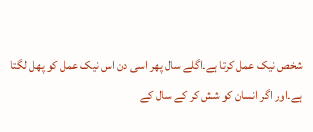شخص نیک عمل کرتا ہے۔اگلے سال پھر اسی دن اس نیک عمل کو پھل لگتا ہے۔اور اگر انسان کو شش کر کے سال کے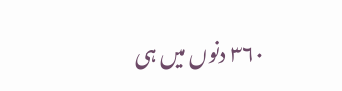۳۶۰ دنوں میں ہی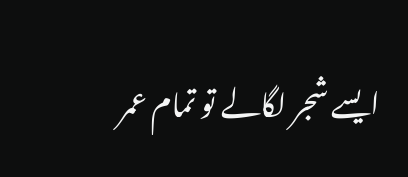ایسے شجر لگالے تو تمام عمر